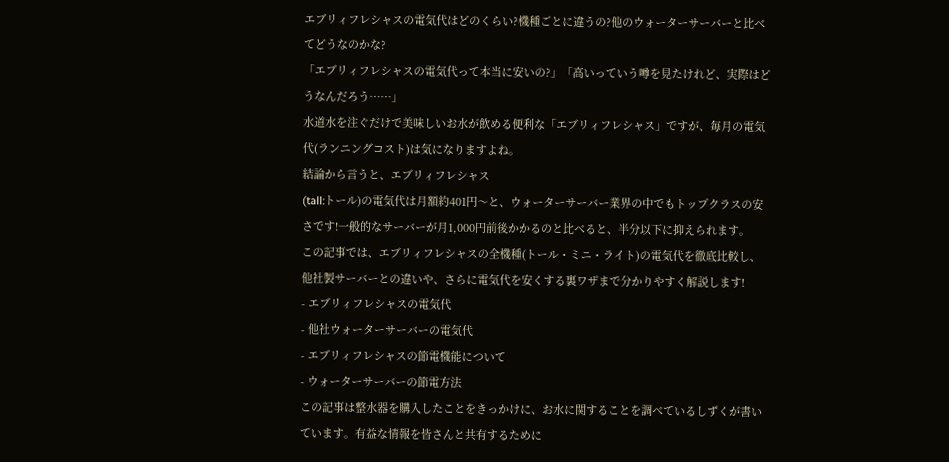エブリィフレシャスの電気代はどのくらい?機種ごとに違うの?他のウォーターサーバーと比べてどうなのかな?
「エブリィフレシャスの電気代って本当に安いの?」「高いっていう噂を見たけれど、実際はどうなんだろう……」
水道水を注ぐだけで美味しいお水が飲める便利な「エブリィフレシャス」ですが、毎月の電気代(ランニングコスト)は気になりますよね。
結論から言うと、エブリィフレシャス
(tall:トール)の電気代は月額約401円〜と、ウォーターサーバー業界の中でもトップクラスの安さです!一般的なサーバーが月1,000円前後かかるのと比べると、半分以下に抑えられます。
この記事では、エブリィフレシャスの全機種(トール・ミニ・ライト)の電気代を徹底比較し、他社製サーバーとの違いや、さらに電気代を安くする裏ワザまで分かりやすく解説します!
- エブリィフレシャスの電気代
- 他社ウォーターサーバーの電気代
- エブリィフレシャスの節電機能について
- ウォーターサーバーの節電方法
この記事は整水器を購入したことをきっかけに、お水に関することを調べているしずくが書いています。有益な情報を皆さんと共有するために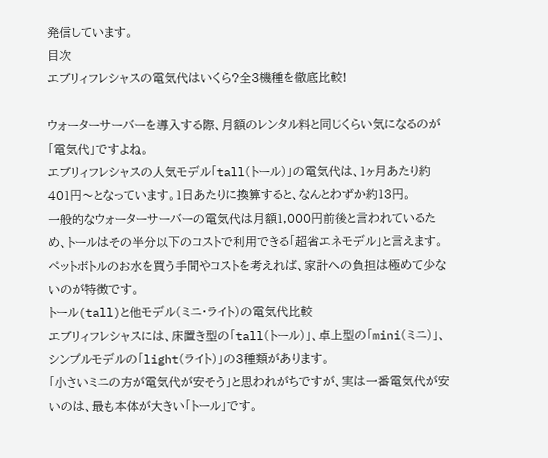発信しています。
目次
エブリィフレシャスの電気代はいくら?全3機種を徹底比較!

ウォーターサーバーを導入する際、月額のレンタル料と同じくらい気になるのが「電気代」ですよね。
エブリィフレシャスの人気モデル「tall(トール)」の電気代は、1ヶ月あたり約401円〜となっています。1日あたりに換算すると、なんとわずか約13円。
一般的なウォーターサーバーの電気代は月額1,000円前後と言われているため、トールはその半分以下のコストで利用できる「超省エネモデル」と言えます。ペットボトルのお水を買う手間やコストを考えれば、家計への負担は極めて少ないのが特徴です。
トール(tall)と他モデル(ミニ・ライト)の電気代比較
エブリィフレシャスには、床置き型の「tall(トール)」、卓上型の「mini(ミニ)」、シンプルモデルの「light(ライト)」の3種類があります。
「小さいミニの方が電気代が安そう」と思われがちですが、実は一番電気代が安いのは、最も本体が大きい「トール」です。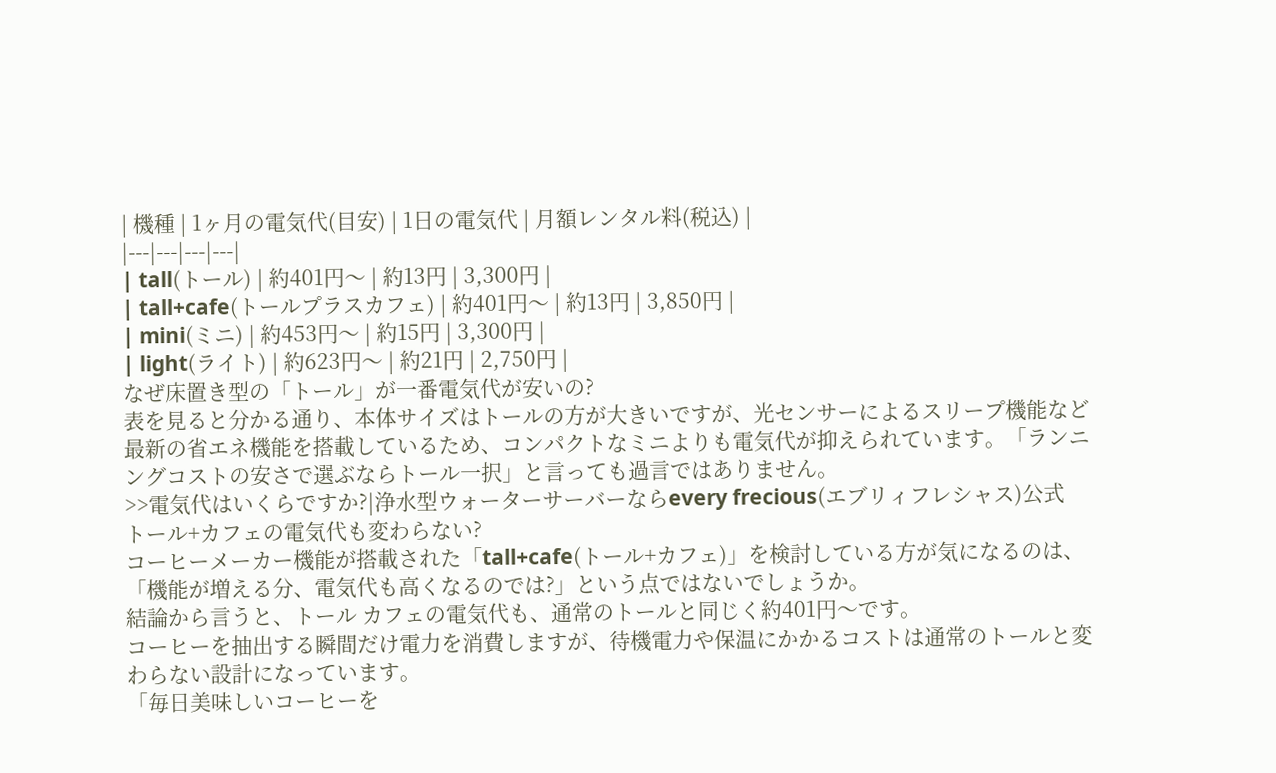| 機種 | 1ヶ月の電気代(目安) | 1日の電気代 | 月額レンタル料(税込) |
|---|---|---|---|
| tall(トール) | 約401円〜 | 約13円 | 3,300円 |
| tall+cafe(トールプラスカフェ) | 約401円〜 | 約13円 | 3,850円 |
| mini(ミニ) | 約453円〜 | 約15円 | 3,300円 |
| light(ライト) | 約623円〜 | 約21円 | 2,750円 |
なぜ床置き型の「トール」が一番電気代が安いの?
表を見ると分かる通り、本体サイズはトールの方が大きいですが、光センサーによるスリープ機能など最新の省エネ機能を搭載しているため、コンパクトなミニよりも電気代が抑えられています。「ランニングコストの安さで選ぶならトール一択」と言っても過言ではありません。
>>電気代はいくらですか?|浄水型ウォーターサーバーならevery frecious(エブリィフレシャス)公式
トール+カフェの電気代も変わらない?
コーヒーメーカー機能が搭載された「tall+cafe(トール+カフェ)」を検討している方が気になるのは、「機能が増える分、電気代も高くなるのでは?」という点ではないでしょうか。
結論から言うと、トール カフェの電気代も、通常のトールと同じく約401円〜です。
コーヒーを抽出する瞬間だけ電力を消費しますが、待機電力や保温にかかるコストは通常のトールと変わらない設計になっています。
「毎日美味しいコーヒーを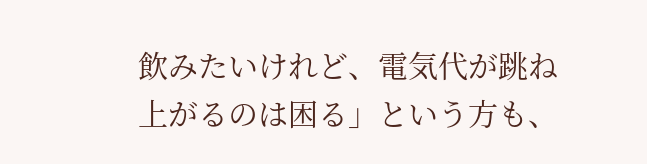飲みたいけれど、電気代が跳ね上がるのは困る」という方も、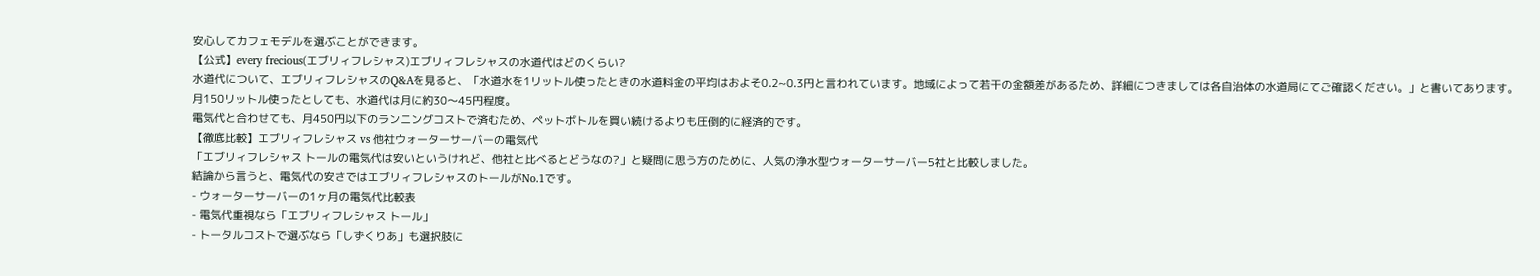安心してカフェモデルを選ぶことができます。
【公式】every frecious(エブリィフレシャス)エブリィフレシャスの水道代はどのくらい?
水道代について、エブリィフレシャスのQ&Aを見ると、「水道水を1リットル使ったときの水道料金の平均はおよそ0.2~0.3円と言われています。地域によって若干の金額差があるため、詳細につきましては各自治体の水道局にてご確認ください。」と書いてあります。
月150リットル使ったとしても、水道代は月に約30〜45円程度。
電気代と合わせても、月450円以下のランニングコストで済むため、ペットボトルを買い続けるよりも圧倒的に経済的です。
【徹底比較】エブリィフレシャス vs 他社ウォーターサーバーの電気代
「エブリィフレシャス トールの電気代は安いというけれど、他社と比べるとどうなの?」と疑問に思う方のために、人気の浄水型ウォーターサーバー5社と比較しました。
結論から言うと、電気代の安さではエブリィフレシャスのトールがNo.1です。
- ウォーターサーバーの1ヶ月の電気代比較表
- 電気代重視なら「エブリィフレシャス トール」
- トータルコストで選ぶなら「しずくりあ」も選択肢に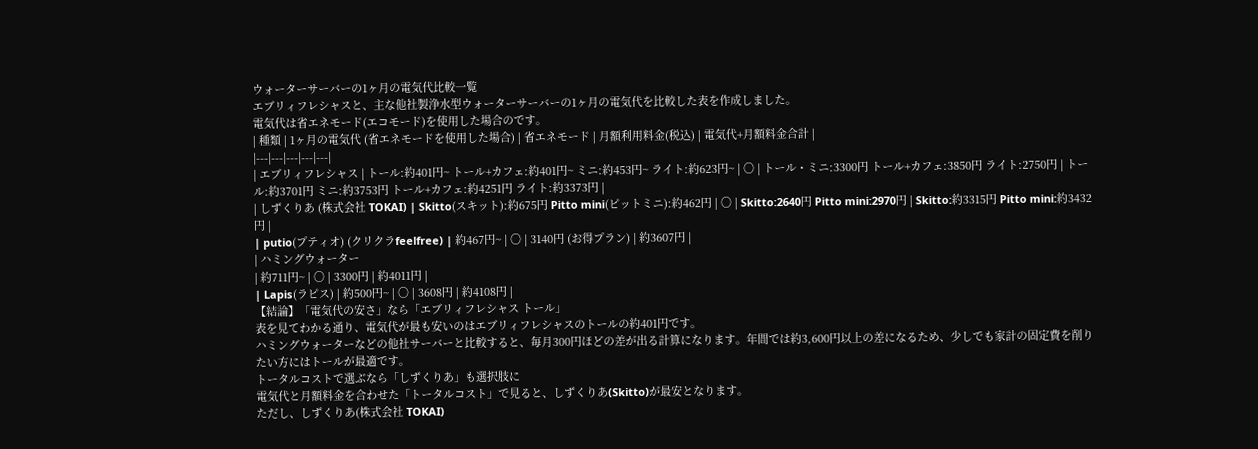ウォーターサーバーの1ヶ月の電気代比較一覧
エブリィフレシャスと、主な他社製浄水型ウォーターサーバーの1ヶ月の電気代を比較した表を作成しました。
電気代は省エネモード(エコモード)を使用した場合のです。
| 種類 | 1ヶ月の電気代 (省エネモードを使用した場合) | 省エネモード | 月額利用料金(税込) | 電気代+月額料金合計 |
|---|---|---|---|---|
| エブリィフレシャス | トール:約401円~ トール+カフェ:約401円~ ミニ:約453円~ ライト:約623円~ | 〇 | トール・ミニ:3300円 トール+カフェ:3850円 ライト:2750円 | トール:約3701円 ミニ:約3753円 トール+カフェ:約4251円 ライト:約3373円 |
| しずくりあ (株式会社 TOKAI) | Skitto(スキット):約675円 Pitto mini(ピットミニ):約462円 | 〇 | Skitto:2640円 Pitto mini:2970円 | Skitto:約3315円 Pitto mini:約3432円 |
| putio(プティオ) (クリクラfeelfree) | 約467円~ | 〇 | 3140円 (お得プラン) | 約3607円 |
| ハミングウォーター
| 約711円~ | 〇 | 3300円 | 約4011円 |
| Lapis(ラピス) | 約500円~ | 〇 | 3608円 | 約4108円 |
【結論】「電気代の安さ」なら「エブリィフレシャス トール」
表を見てわかる通り、電気代が最も安いのはエブリィフレシャスのトールの約401円です。
ハミングウォーターなどの他社サーバーと比較すると、毎月300円ほどの差が出る計算になります。年間では約3,600円以上の差になるため、少しでも家計の固定費を削りたい方にはトールが最適です。
トータルコストで選ぶなら「しずくりあ」も選択肢に
電気代と月額料金を合わせた「トータルコスト」で見ると、しずくりあ(Skitto)が最安となります。
ただし、しずくりあ(株式会社 TOKAI)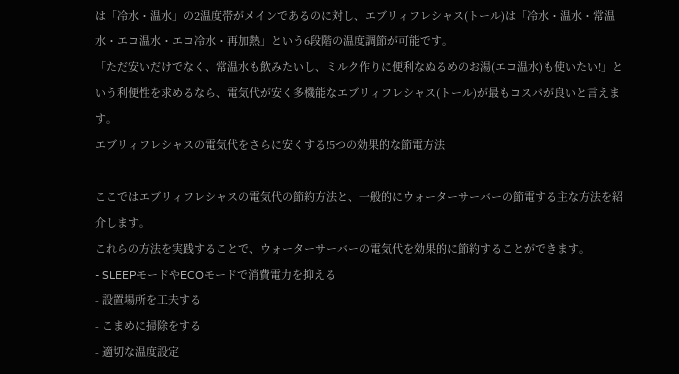は「冷水・温水」の2温度帯がメインであるのに対し、エブリィフレシャス(トール)は「冷水・温水・常温水・エコ温水・エコ冷水・再加熱」という6段階の温度調節が可能です。
「ただ安いだけでなく、常温水も飲みたいし、ミルク作りに便利なぬるめのお湯(エコ温水)も使いたい!」という利便性を求めるなら、電気代が安く多機能なエブリィフレシャス(トール)が最もコスパが良いと言えます。
エブリィフレシャスの電気代をさらに安くする!5つの効果的な節電方法

ここではエブリィフレシャスの電気代の節約方法と、一般的にウォーターサーバーの節電する主な方法を紹介します。
これらの方法を実践することで、ウォーターサーバーの電気代を効果的に節約することができます。
- SLEEPモードやECOモードで消費電力を抑える
- 設置場所を工夫する
- こまめに掃除をする
- 適切な温度設定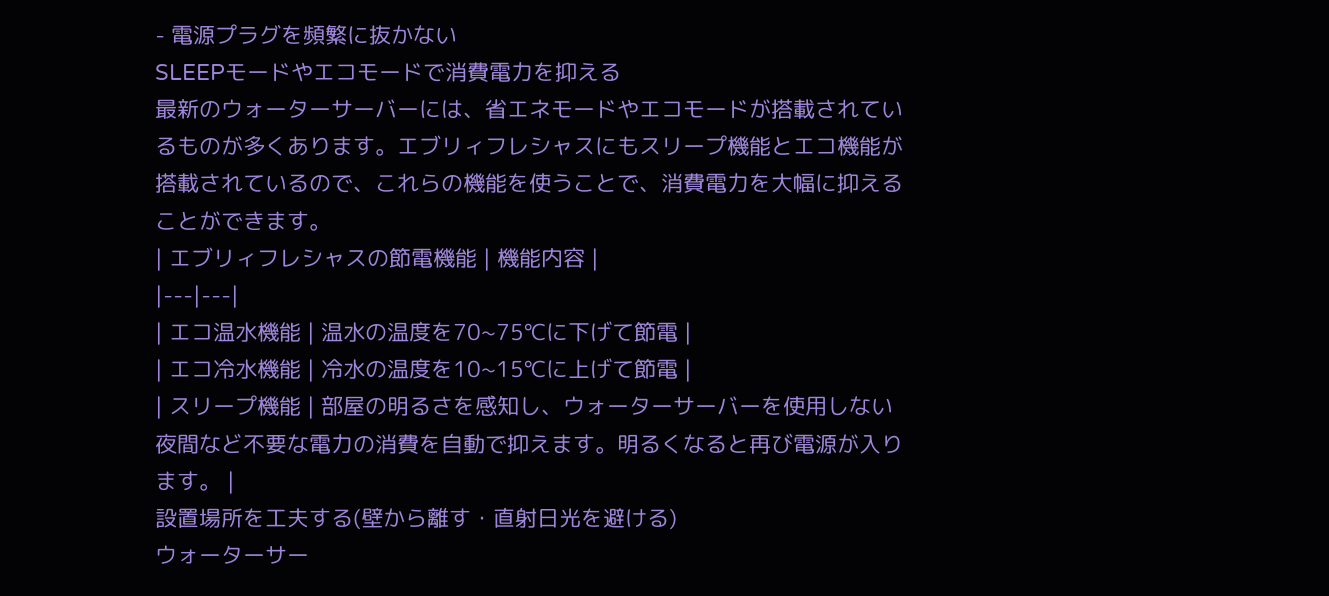- 電源プラグを頻繁に抜かない
SLEEPモードやエコモードで消費電力を抑える
最新のウォーターサーバーには、省エネモードやエコモードが搭載されているものが多くあります。エブリィフレシャスにもスリープ機能とエコ機能が搭載されているので、これらの機能を使うことで、消費電力を大幅に抑えることができます。
| エブリィフレシャスの節電機能 | 機能内容 |
|---|---|
| エコ温水機能 | 温水の温度を70~75℃に下げて節電 |
| エコ冷水機能 | 冷水の温度を10~15℃に上げて節電 |
| スリープ機能 | 部屋の明るさを感知し、ウォーターサーバーを使用しない夜間など不要な電力の消費を自動で抑えます。明るくなると再び電源が入ります。 |
設置場所を工夫する(壁から離す・直射日光を避ける)
ウォーターサー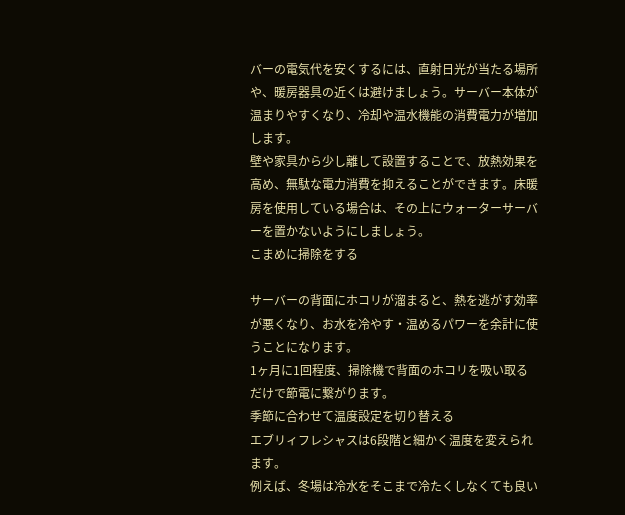バーの電気代を安くするには、直射日光が当たる場所や、暖房器具の近くは避けましょう。サーバー本体が温まりやすくなり、冷却や温水機能の消費電力が増加します。
壁や家具から少し離して設置することで、放熱効果を高め、無駄な電力消費を抑えることができます。床暖房を使用している場合は、その上にウォーターサーバーを置かないようにしましょう。
こまめに掃除をする

サーバーの背面にホコリが溜まると、熱を逃がす効率が悪くなり、お水を冷やす・温めるパワーを余計に使うことになります。
1ヶ月に1回程度、掃除機で背面のホコリを吸い取るだけで節電に繋がります。
季節に合わせて温度設定を切り替える
エブリィフレシャスは6段階と細かく温度を変えられます。
例えば、冬場は冷水をそこまで冷たくしなくても良い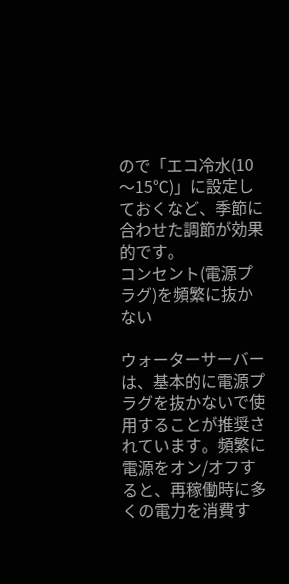ので「エコ冷水(10〜15℃)」に設定しておくなど、季節に合わせた調節が効果的です。
コンセント(電源プラグ)を頻繁に抜かない

ウォーターサーバーは、基本的に電源プラグを抜かないで使用することが推奨されています。頻繁に電源をオン/オフすると、再稼働時に多くの電力を消費す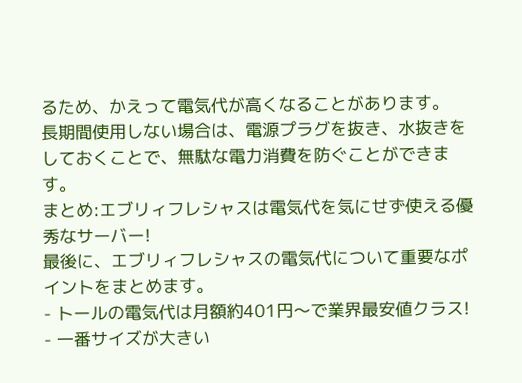るため、かえって電気代が高くなることがあります。
長期間使用しない場合は、電源プラグを抜き、水抜きをしておくことで、無駄な電力消費を防ぐことができます。
まとめ:エブリィフレシャスは電気代を気にせず使える優秀なサーバー!
最後に、エブリィフレシャスの電気代について重要なポイントをまとめます。
- トールの電気代は月額約401円〜で業界最安値クラス!
- 一番サイズが大きい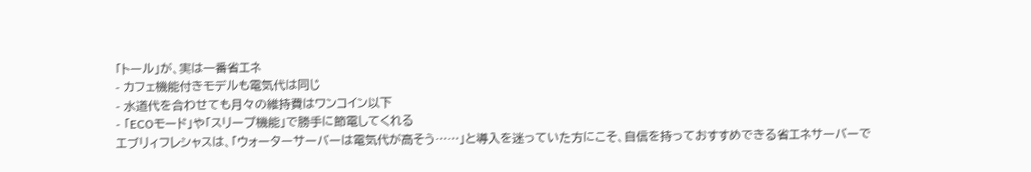「トール」が、実は一番省エネ
- カフェ機能付きモデルも電気代は同じ
- 水道代を合わせても月々の維持費はワンコイン以下
- 「ECOモード」や「スリープ機能」で勝手に節電してくれる
エブリィフレシャスは、「ウォーターサーバーは電気代が高そう……」と導入を迷っていた方にこそ、自信を持っておすすめできる省エネサーバーで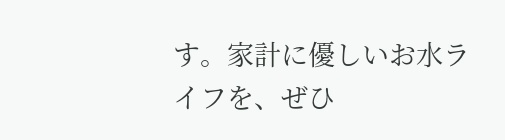す。家計に優しいお水ライフを、ぜひ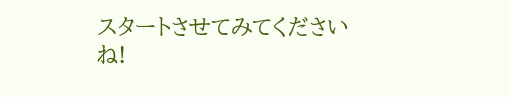スタートさせてみてくださいね!